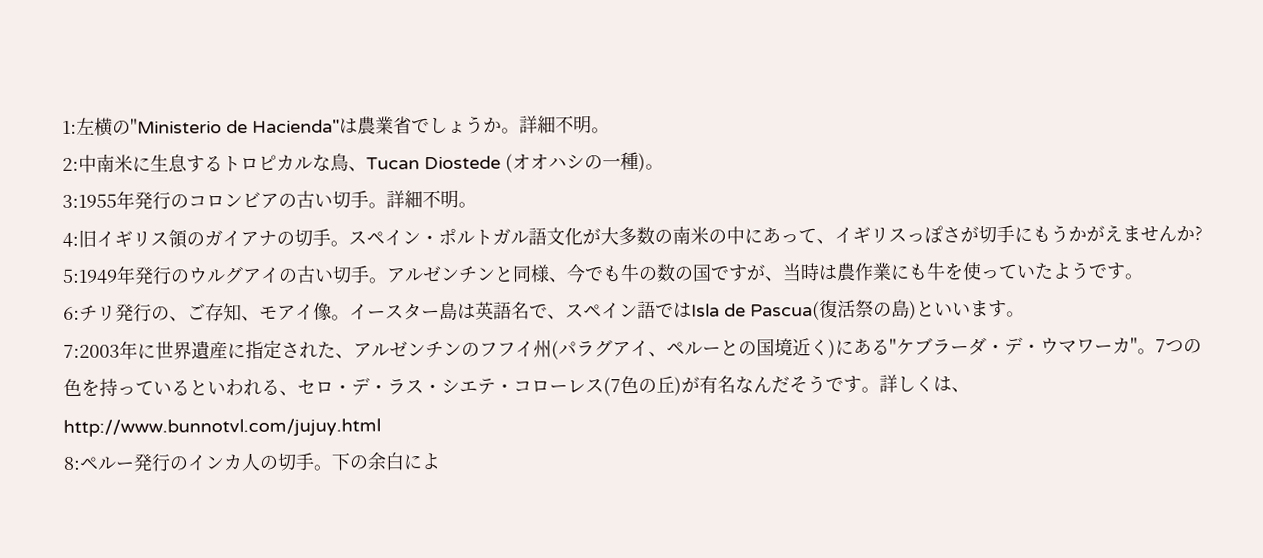1:左横の"Ministerio de Hacienda"は農業省でしょうか。詳細不明。
2:中南米に生息するトロピカルな鳥、Tucan Diostede (オオハシの一種)。
3:1955年発行のコロンビアの古い切手。詳細不明。
4:旧イギリス領のガイアナの切手。スペイン・ポルトガル語文化が大多数の南米の中にあって、イギリスっぽさが切手にもうかがえませんか?
5:1949年発行のウルグアイの古い切手。アルゼンチンと同様、今でも牛の数の国ですが、当時は農作業にも牛を使っていたようです。
6:チリ発行の、ご存知、モアイ像。イースター島は英語名で、スペイン語ではIsla de Pascua(復活祭の島)といいます。
7:2003年に世界遺産に指定された、アルゼンチンのフフイ州(パラグアイ、ペルーとの国境近く)にある"ケブラーダ・デ・ウマワーカ"。7つの色を持っているといわれる、セロ・デ・ラス・シエテ・コローレス(7色の丘)が有名なんだそうです。詳しくは、
http://www.bunnotvl.com/jujuy.html
8:ペルー発行のインカ人の切手。下の余白によ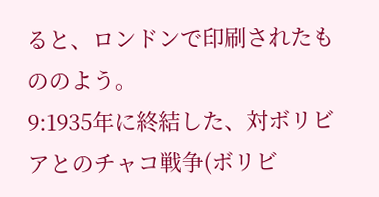ると、ロンドンで印刷されたもののよう。
9:1935年に終結した、対ボリビアとのチャコ戦争(ボリビ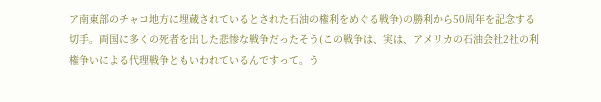ア南東部のチャコ地方に埋蔵されているとされた石油の権利をめぐる戦争)の勝利から50周年を記念する切手。両国に多くの死者を出した悲惨な戦争だったそう(この戦争は、実は、アメリカの石油会社2社の利権争いによる代理戦争ともいわれているんですって。う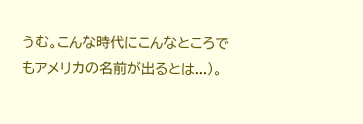うむ。こんな時代にこんなところでもアメリカの名前が出るとは...)。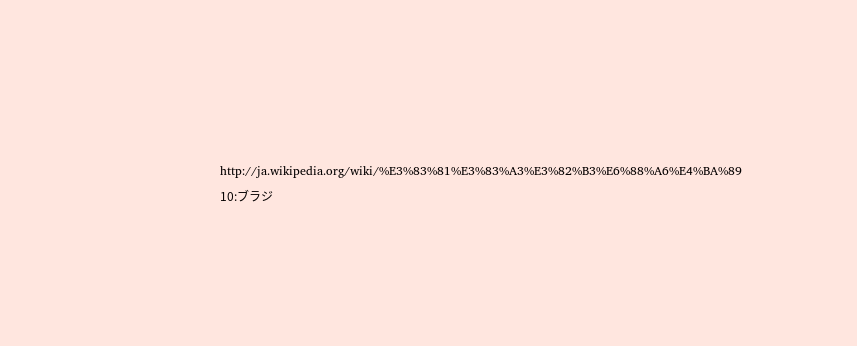http://ja.wikipedia.org/wiki/%E3%83%81%E3%83%A3%E3%82%B3%E6%88%A6%E4%BA%89
10:ブラジ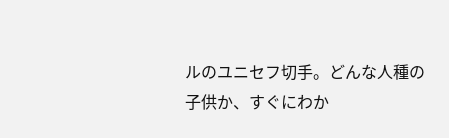ルのユニセフ切手。どんな人種の子供か、すぐにわか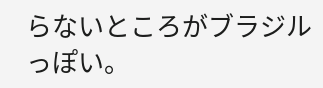らないところがブラジルっぽい。